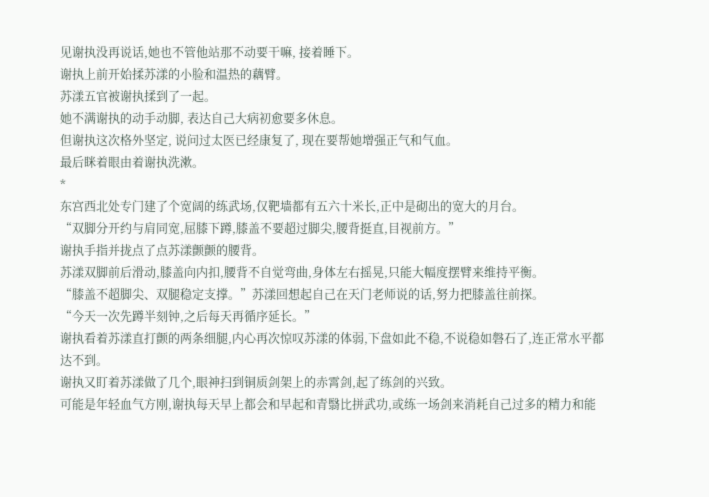见谢执没再说话,她也不管他站那不动要干嘛, 接着睡下。
谢执上前开始揉苏漾的小脸和温热的藕臂。
苏漾五官被谢执揉到了一起。
她不满谢执的动手动脚, 表达自己大病初愈要多休息。
但谢执这次格外坚定, 说问过太医已经康复了, 现在要帮她增强正气和气血。
最后眯着眼由着谢执洗漱。
*
东宫西北处专门建了个宽阔的练武场,仅靶墙都有五六十米长,正中是砌出的宽大的月台。
“双脚分开约与肩同宽,屈膝下蹲,膝盖不要超过脚尖,腰背挺直,目视前方。”
谢执手指并拢点了点苏漾颤颤的腰背。
苏漾双脚前后滑动,膝盖向内扣,腰背不自觉弯曲,身体左右摇晃,只能大幅度摆臂来维持平衡。
“膝盖不超脚尖、双腿稳定支撑。”苏漾回想起自己在天门老师说的话,努力把膝盖往前探。
“今天一次先蹲半刻钟,之后每天再循序延长。”
谢执看着苏漾直打颤的两条细腿,内心再次惊叹苏漾的体弱,下盘如此不稳,不说稳如磐石了,连正常水平都达不到。
谢执又盯着苏漾做了几个,眼神扫到铜质剑架上的赤霄剑,起了练剑的兴致。
可能是年轻血气方刚,谢执每天早上都会和早起和青翳比拼武功,或练一场剑来消耗自己过多的精力和能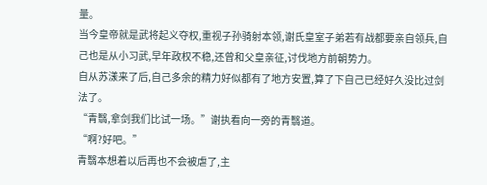量。
当今皇帝就是武将起义夺权,重视子孙骑射本领,谢氏皇室子弟若有战都要亲自领兵,自己也是从小习武,早年政权不稳,还曾和父皇亲征,讨伐地方前朝势力。
自从苏漾来了后,自己多余的精力好似都有了地方安置,算了下自己已经好久没比过剑法了。
“青翳,拿剑我们比试一场。”谢执看向一旁的青翳道。
“啊?好吧。”
青翳本想着以后再也不会被虐了,主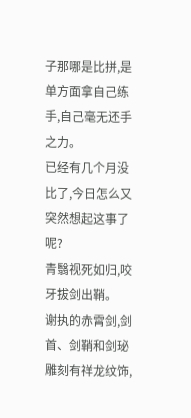子那哪是比拼,是单方面拿自己练手,自己毫无还手之力。
已经有几个月没比了,今日怎么又突然想起这事了呢?
青翳视死如归,咬牙拔剑出鞘。
谢执的赤霄剑,剑首、剑鞘和剑珌雕刻有祥龙纹饰,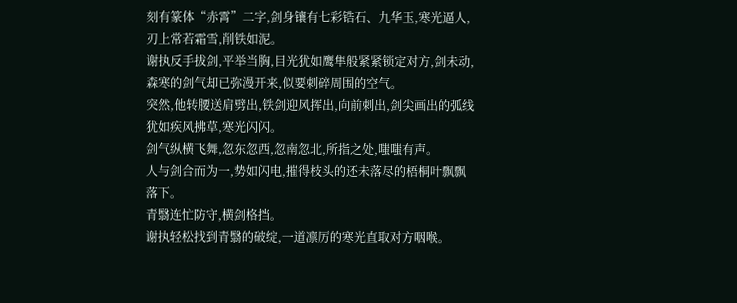刻有篆体“赤霄”二字,剑身镶有七彩锆石、九华玉,寒光逼人,刃上常若霜雪,削铁如泥。
谢执反手拔剑,平举当胸,目光犹如鹰隼般紧紧锁定对方,剑未动,森寒的剑气却已弥漫开来,似要刺碎周围的空气。
突然,他转腰送肩劈出,铁剑迎风挥出,向前刺出,剑尖画出的弧线犹如疾风拂草,寒光闪闪。
剑气纵横飞舞,忽东忽西,忽南忽北,所指之处,嗤嗤有声。
人与剑合而为一,势如闪电,摧得枝头的还未落尽的梧桐叶飘飘落下。
青翳连忙防守,横剑格挡。
谢执轻松找到青翳的破绽,一道凛厉的寒光直取对方咽喉。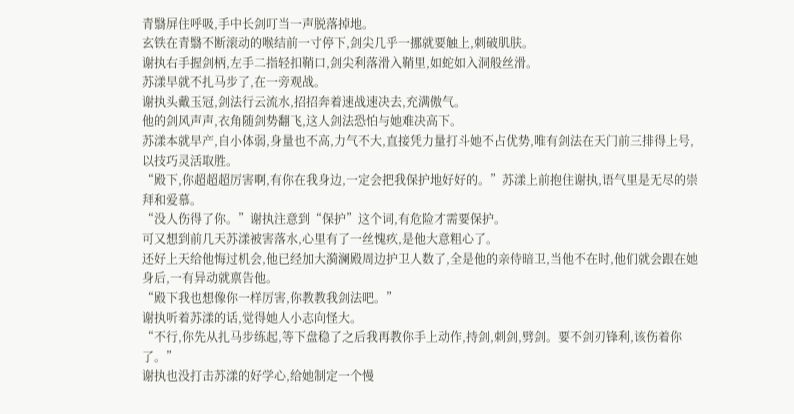青翳屏住呼吸,手中长剑叮当一声脱落掉地。
玄铁在青翳不断滚动的喉结前一寸停下,剑尖几乎一挪就要触上,刺破肌肤。
谢执右手握剑柄,左手二指轻扣鞘口,剑尖利落滑入鞘里,如蛇如入洞般丝滑。
苏漾早就不扎马步了,在一旁观战。
谢执头戴玉冠,剑法行云流水,招招奔着速战速决去,充满傲气。
他的剑风声声,衣角随剑势翻飞,这人剑法恐怕与她难决高下。
苏漾本就早产,自小体弱,身量也不高,力气不大,直接凭力量打斗她不占优势,唯有剑法在天门前三排得上号,以技巧灵活取胜。
“殿下,你超超超厉害啊,有你在我身边,一定会把我保护地好好的。”苏漾上前抱住谢执,语气里是无尽的崇拜和爱慕。
“没人伤得了你。”谢执注意到“保护”这个词,有危险才需要保护。
可又想到前几天苏漾被害落水,心里有了一丝愧疚,是他大意粗心了。
还好上天给他悔过机会,他已经加大漪澜殿周边护卫人数了,全是他的亲侍暗卫,当他不在时,他们就会跟在她身后,一有异动就禀告他。
“殿下我也想像你一样厉害,你教教我剑法吧。”
谢执听着苏漾的话,觉得她人小志向怪大。
“不行,你先从扎马步练起,等下盘稳了之后我再教你手上动作,持剑,刺剑,劈剑。要不剑刃锋利,该伤着你了。”
谢执也没打击苏漾的好学心,给她制定一个慢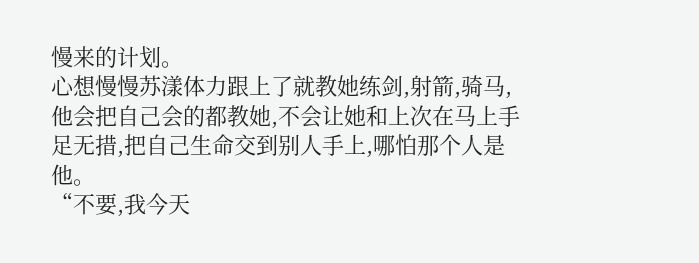慢来的计划。
心想慢慢苏漾体力跟上了就教她练剑,射箭,骑马,他会把自己会的都教她,不会让她和上次在马上手足无措,把自己生命交到别人手上,哪怕那个人是他。
“不要,我今天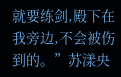就要练剑,殿下在我旁边,不会被伤到的。”苏漾央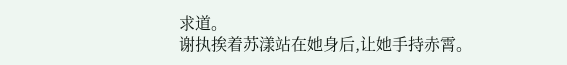求道。
谢执挨着苏漾站在她身后,让她手持赤霄。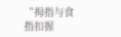“拇指与食指扣握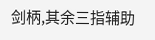剑柄,其余三指辅助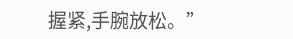握紧,手腕放松。”